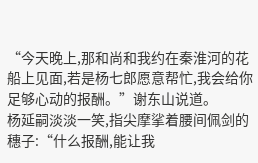“今天晚上,那和尚和我约在秦淮河的花船上见面,若是杨七郎愿意帮忙,我会给你足够心动的报酬。”谢东山说道。
杨延嗣淡淡一笑,指尖摩挲着腰间佩剑的穗子:“什么报酬,能让我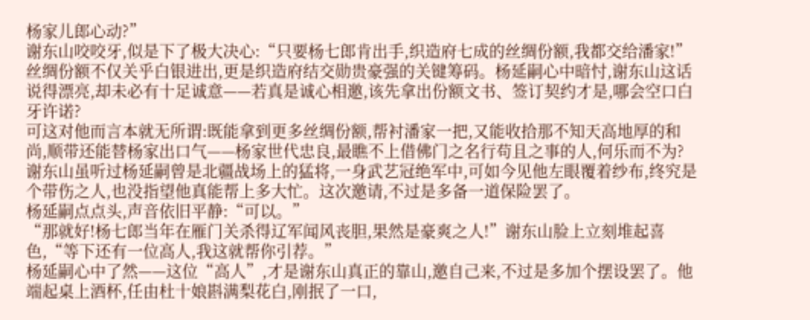杨家儿郎心动?”
谢东山咬咬牙,似是下了极大决心:“只要杨七郎肯出手,织造府七成的丝绸份额,我都交给潘家!”
丝绸份额不仅关乎白银进出,更是织造府结交勋贵豪强的关键筹码。杨延嗣心中暗忖,谢东山这话说得漂亮,却未必有十足诚意——若真是诚心相邀,该先拿出份额文书、签订契约才是,哪会空口白牙许诺?
可这对他而言本就无所谓:既能拿到更多丝绸份额,帮衬潘家一把,又能收拾那不知天高地厚的和尚,顺带还能替杨家出口气——杨家世代忠良,最瞧不上借佛门之名行苟且之事的人,何乐而不为?
谢东山虽听过杨延嗣曾是北疆战场上的猛将,一身武艺冠绝军中,可如今见他左眼覆着纱布,终究是个带伤之人,也没指望他真能帮上多大忙。这次邀请,不过是多备一道保险罢了。
杨延嗣点点头,声音依旧平静:“可以。”
“那就好!杨七郎当年在雁门关杀得辽军闻风丧胆,果然是豪爽之人!”谢东山脸上立刻堆起喜色,“等下还有一位高人,我这就帮你引荐。”
杨延嗣心中了然——这位“高人”,才是谢东山真正的靠山,邀自己来,不过是多加个摆设罢了。他端起桌上酒杯,任由杜十娘斟满梨花白,刚抿了一口,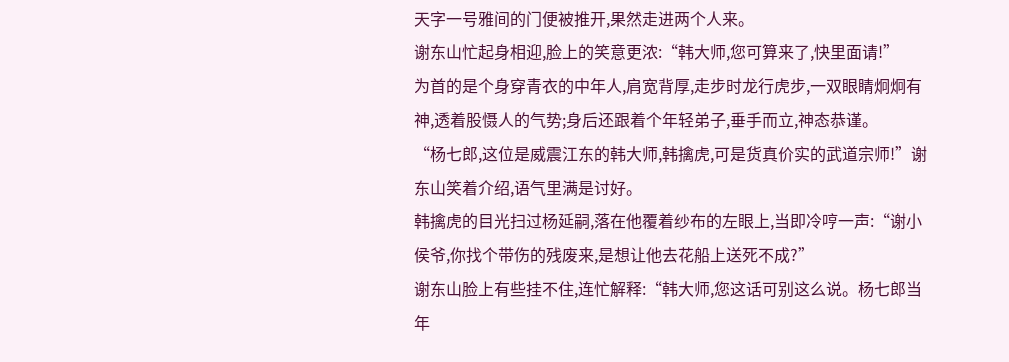天字一号雅间的门便被推开,果然走进两个人来。
谢东山忙起身相迎,脸上的笑意更浓:“韩大师,您可算来了,快里面请!”
为首的是个身穿青衣的中年人,肩宽背厚,走步时龙行虎步,一双眼睛炯炯有神,透着股慑人的气势;身后还跟着个年轻弟子,垂手而立,神态恭谨。
“杨七郎,这位是威震江东的韩大师,韩擒虎,可是货真价实的武道宗师!”谢东山笑着介绍,语气里满是讨好。
韩擒虎的目光扫过杨延嗣,落在他覆着纱布的左眼上,当即冷哼一声:“谢小侯爷,你找个带伤的残废来,是想让他去花船上送死不成?”
谢东山脸上有些挂不住,连忙解释:“韩大师,您这话可别这么说。杨七郎当年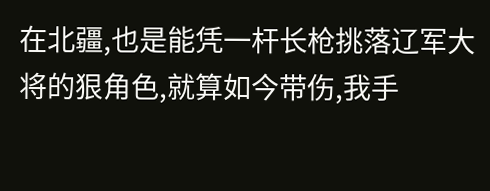在北疆,也是能凭一杆长枪挑落辽军大将的狠角色,就算如今带伤,我手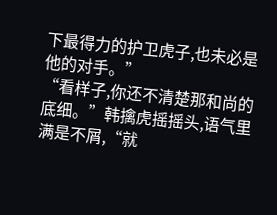下最得力的护卫虎子,也未必是他的对手。”
“看样子,你还不清楚那和尚的底细。”韩擒虎摇摇头,语气里满是不屑,“就